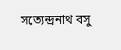সত্যেন্দ্রনাথ বসু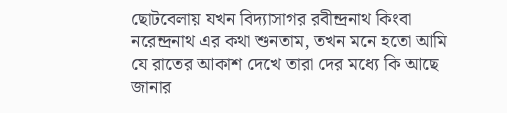ছোটবেলায় যখন বিদ্যাসাগর রবীন্দ্রনাথ কিংবা নরেন্দ্রনাথ এর কথা শুনতাম, তখন মনে হতো আমি যে রাতের আকাশ দেখে তারা দের মধ্যে কি আছে জানার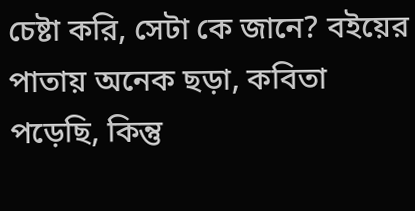চেষ্টা করি, সেটা কে জানে? বইয়ের পাতায় অনেক ছড়া, কবিতা পড়েছি, কিন্তু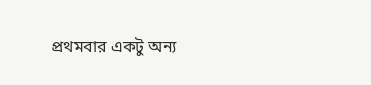প্রথমবার একটু অন্য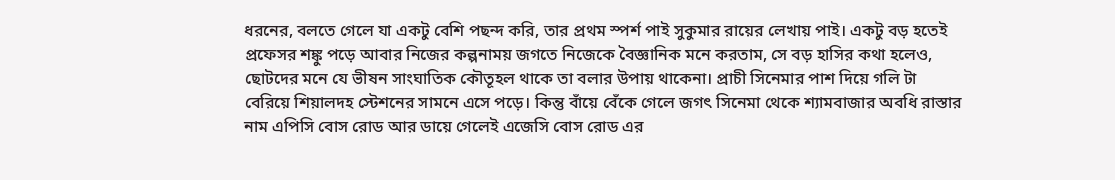ধরনের, বলতে গেলে যা একটু বেশি পছন্দ করি, তার প্রথম স্পর্শ পাই সুকুমার রায়ের লেখায় পাই। একটু বড় হতেই প্রফেসর শঙ্কু পড়ে আবার নিজের কল্পনাময় জগতে নিজেকে বৈজ্ঞানিক মনে করতাম, সে বড় হাসির কথা হলেও, ছোটদের মনে যে ভীষন সাংঘাতিক কৌতূহল থাকে তা বলার উপায় থাকেনা। প্রাচী সিনেমার পাশ দিয়ে গলি টা বেরিয়ে শিয়ালদহ স্টেশনের সামনে এসে পড়ে। কিন্তু বাঁয়ে বেঁকে গেলে জগৎ সিনেমা থেকে শ্যামবাজার অবধি রাস্তার নাম এপিসি বোস রোড আর ডায়ে গেলেই এজেসি বোস রোড এর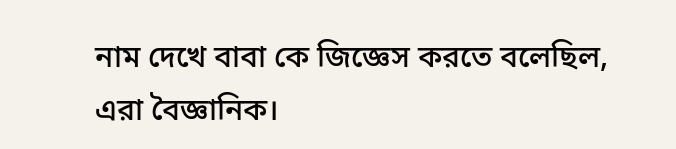নাম দেখে বাবা কে জিজ্ঞেস করতে বলেছিল, এরা বৈজ্ঞানিক।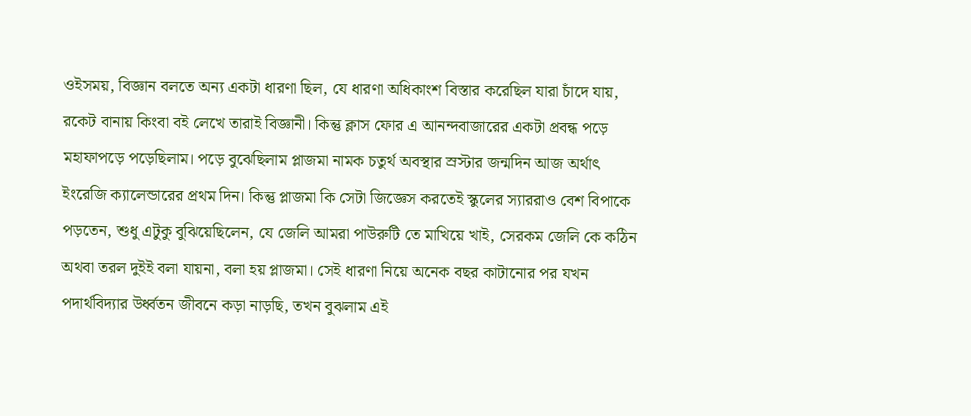ওইসময়, বিজ্ঞান বলতে অন্য একটা ধারণা ছিল, যে ধারণা অধিকাংশ বিস্তার করেছিল যারা চাঁদে যায়, রকেট বানায় কিংবা বই লেখে তারাই বিজ্ঞানী। কিন্তু ক্লাস ফোর এ আনন্দবাজারের একটা প্রবন্ধ পড়ে মহাফাপড়ে পড়েছিলাম। পড়ে বুঝেছিলাম প্লাজমা নামক চতুর্থ অবস্থার স্রস্টার জন্মদিন আজ অর্থাৎ ইংরেজি ক্যালেন্ডারের প্রথম দিন। কিন্তু প্লাজমা কি সেটা জিজ্ঞেস করতেই স্কুলের স্যাররাও বেশ বিপাকে পড়তেন, শুধু এটুকু বুঝিয়েছিলেন, যে জেলি আমরা পাউরুটি তে মাখিয়ে খাই, সেরকম জেলি কে কঠিন অথবা তরল দুইই বলা যায়না, বলা হয় প্লাজমা। সেই ধারণা নিয়ে অনেক বছর কাটানোর পর যখন পদার্থবিদ্যার উর্ধ্বতন জীবনে কড়া নাড়ছি, তখন বুঝলাম এই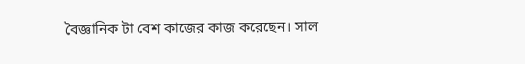বৈজ্ঞানিক টা বেশ কাজের কাজ করেছেন। সাল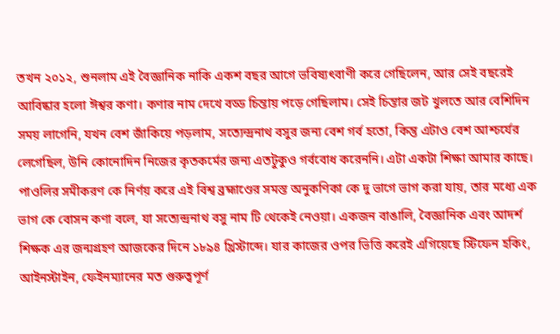তখন ২০১২, শুনলাম এই বৈজ্ঞানিক নাকি একশ বছর আগে ভবিষ্যৎবাণী করে গেছিলেন, আর সেই বছরেই আবিষ্কার হলো ঈশ্বর কণা। কণার নাম দেখে বড্ড চিন্তায় পড়ে গেছিলাম। সেই চিন্তার জট খুলতে আর বেশিদিন সময় লাগেনি, যখন বেশ জাঁকিয়ে পড়লাম, সত্যেন্দ্রনাথ বসুর জন্য বেশ গর্ব হতো, কিন্তু এটাও বেশ আশ্চর্যের লেগেছিল, উনি কোনোদিন নিজের কৃতকর্মের জন্য এতটুকুও গর্ববোধ করেননি। এটা একটা শিক্ষা আমার কাছে। পাওলির সমীকরণ কে নির্ণয় করে এই বিশ্ব ব্রহ্মাণ্ডের সমস্ত অনুকণিকা কে দু ভাগে ভাগ করা যায়, তার মধ্যে এক ভাগ কে বোসন কণা বলে, যা সত্যেন্দ্রনাথ বসু নাম টি থেকেই নেওয়া। একজন বাঙালি, বৈজ্ঞানিক এবং আদর্শ শিক্ষক এর জন্মগ্রহণ আজকের দিনে ১৮৯৪ খ্রিস্টাব্দে। যার কাজের ওপর ভিত্তি করেই এগিয়েছে স্টিফেন হকিং, আইনস্টাইন, ফেইনম্যানের মত গুরুত্বপূর্ণ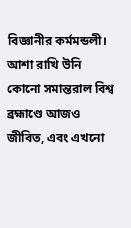বিজ্ঞানীর কর্মমন্ডলী। আশা রাখি উনি কোনো সমান্তরাল বিশ্ব ব্রহ্মাণ্ডে আজও জীবিত, এবং এখনো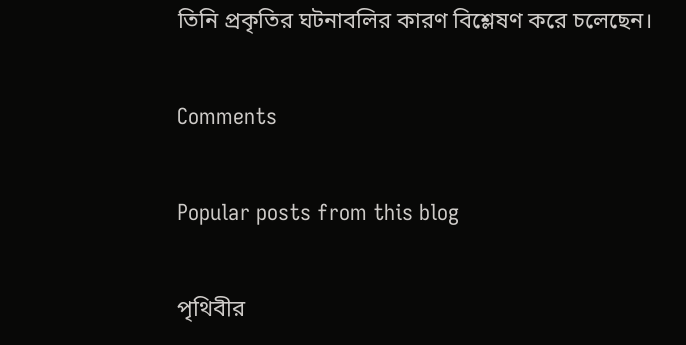তিনি প্রকৃতির ঘটনাবলির কারণ বিশ্লেষণ করে চলেছেন।

Comments

Popular posts from this blog

পৃথিবীর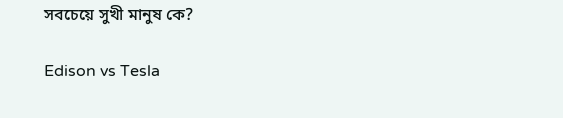সবচেয়ে সুখী মানুষ কে?

Edison vs Tesla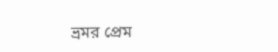ভ্রমর প্রেম